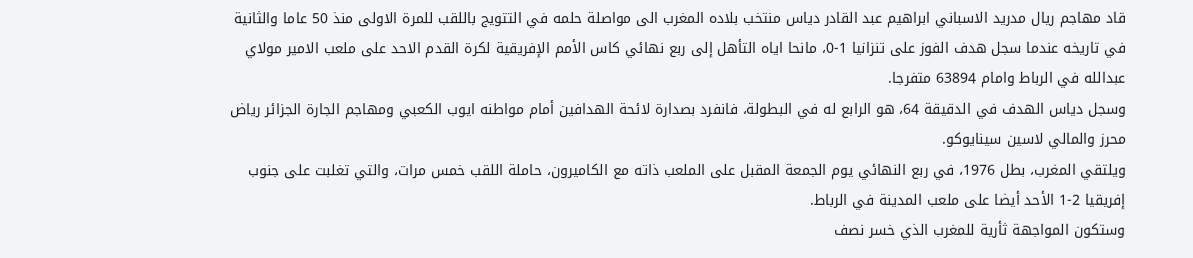قاد مهاجم ريال مدريد الاسباني ابراهيم عبد القادر دياس منتخب بلاده المغرب الى مواصلة حلمه في التتويج باللقب للمرة الاولى منذ 50 عاما والثانية في تاريخه عندما سجل هدف الفوز على تنزانيا 1-0، مانحا اياه التأهل إلى ربع نهائي كاس الأمم الإفريقية لكرة القدم الاحد على ملعب الامير مولاي عبدالله في الرباط وامام 63894 متفرجا.
وسجل دياس الهدف في الدقيقة 64، هو الرابع له في البطولة، فانفرد بصدارة لائحة الهدافين أمام مواطنه ايوب الكعبي ومهاجم الجارة الجزائر رياض محرز والمالي لاسين سينايوكو.
ويلتقي المغرب، بطل 1976، في ربع النهائي يوم الجمعة المقبل على الملعب ذاته مع الكاميرون، حاملة اللقب خمس مرات، والتي تغلبت على جنوب إفريقيا 2-1 الأحد أيضا على ملعب المدينة في الرباط.
وستكون المواجهة ثأرية للمغرب الذي خسر نصف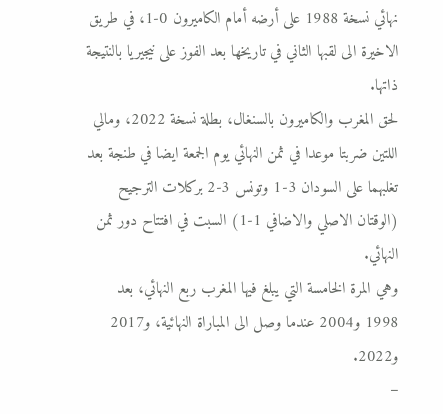نهائي نسخة 1988 على أرضه أمام الكاميرون 0-1، في طريق الاخيرة الى لقبها الثاني في تاريخها بعد الفوز على نيجيريا بالنتيجة ذاتها.
لحق المغرب والكاميرون بالسنغال، بطلة نسخة 2022، ومالي اللتين ضربتا موعدا في ثمن النهائي يوم الجمعة ايضا في طنجة بعد تغلبهما على السودان 3-1 وتونس 3-2 بركلات الترجيح (الوقتان الاصلي والاضافي 1-1) السبت في افتتاح دور ثمن النهائي.
وهي المرة الخامسة التي يبلغ فيها المغرب ربع النهائي، بعد 1998 و2004 عندما وصل الى المباراة النهائية، و2017 و2022.
–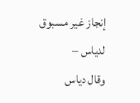إنجاز غير مسبوق لدياس –
وقال دياس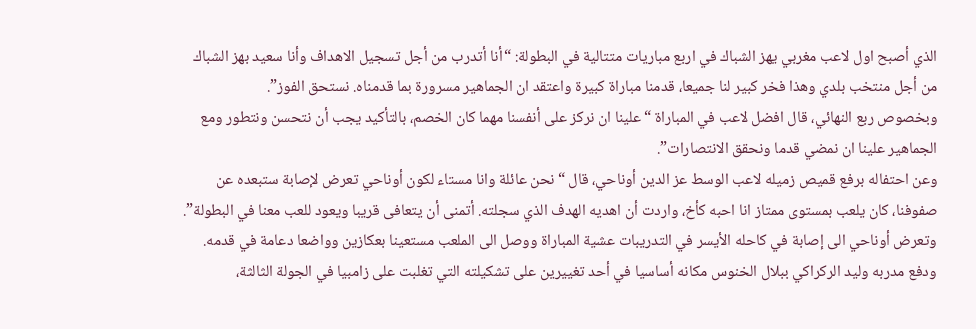الذي أصبح اول لاعب مغربي يهز الشباك في اربع مباريات متتالية في البطولة: “أنا أتدرب من أجل تسجيل الاهداف وأنا سعيد بهز الشباك من أجل منتخب بلدي وهذا فخر كبير لنا جميعا، قدمنا مباراة كبيرة واعتقد ان الجماهير مسرورة بما قدمناه. نستحق الفوز”.
وبخصوص ربع النهائي، قال افضل لاعب في المباراة “علينا ان نركز على أنفسنا مهما كان الخصم، بالتأكيد يجب أن نتحسن ونتطور ومع الجماهير علينا ان نمضي قدما ونحقق الانتصارات”.
وعن احتفاله برفع قميص زميله لاعب الوسط عز الدين أوناحي، قال “نحن عائلة وانا مستاء لكون أوناحي تعرض لإصابة ستبعده عن صفوفنا، كان يلعب بمستوى ممتاز انا احبه كأخ، واردت أن اهديه الهدف الذي سجلته. أتمنى أن يتعافى قريبا ويعود للعب معنا في البطولة”.
وتعرض أوناحي الى إصابة في كاحله الأيسر في التدريبات عشية المباراة ووصل الى الملعب مستعينا بعكازين وواضعا دعامة في قدمه.
ودفع مدربه وليد الركراكي ببلال الخنوس مكانه أساسيا في أحد تغييرين على تشكيلته التي تغلبت على زامبيا في الجولة الثالثة،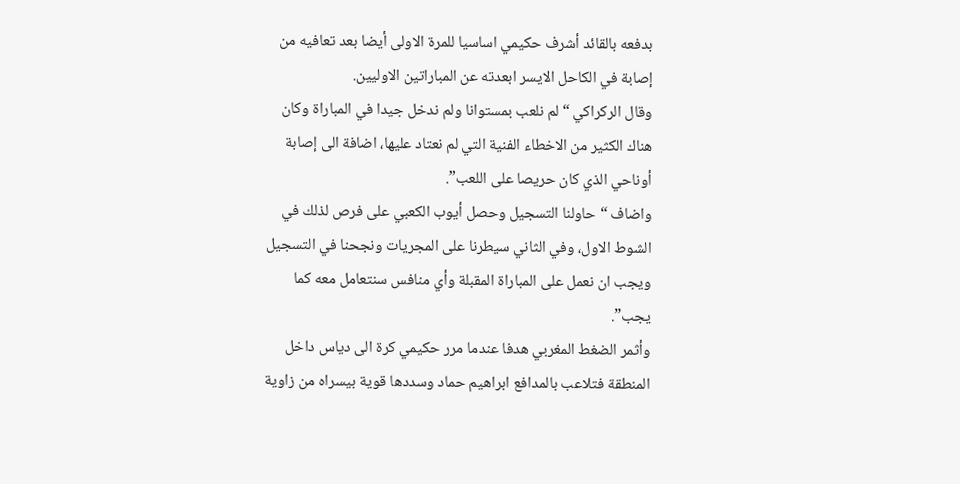بدفعه بالقائد أشرف حكيمي اساسيا للمرة الاولى أيضا بعد تعافيه من إصابة في الكاحل الايسر ابعدته عن المباراتين الاوليين.
وقال الركراكي “لم نلعب بمستوانا ولم ندخل جيدا في المباراة وكان هناك الكثير من الاخطاء الفنية التي لم نعتاد عليها، اضافة الى إصابة أوناحي الذي كان حريصا على اللعب”.
واضاف “حاولنا التسجيل وحصل أيوب الكعبي على فرص لذلك في الشوط الاول، وفي الثاني سيطرنا على المجريات ونجحنا في التسجيل ويجب ان نعمل على المباراة المقبلة وأي منافس سنتعامل معه كما يجب”.
وأثمر الضغط المغربي هدفا عندما مرر حكيمي كرة الى دياس داخل المنطقة فتلاعب بالمدافع ابراهيم حماد وسددها قوية بيسراه من زاوية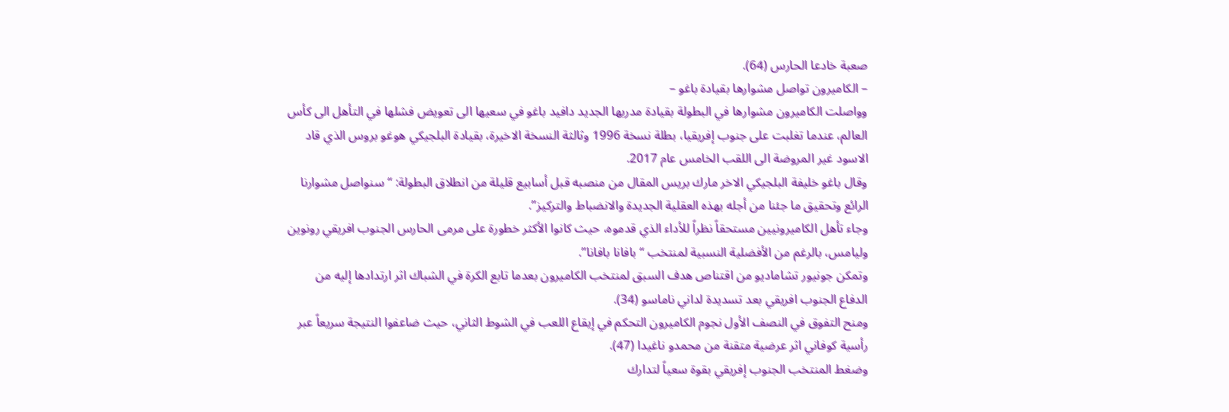صعبة خادعا الحارس (64).
– الكاميرون تواصل مشوارها بقيادة باغو –
وواصلت الكاميرون مشوارها في البطولة بقيادة مدربها الجديد دافيد باغو في سعيها الى تعويض فشلها في التأهل الى كأس العالم، عندما تغلبت على جنوب إفريقيا، بطلة نسخة 1996 وثالثة النسخة الاخيرة، بقيادة البلجيكي هوغو بروس الذي قاد الاسود غير المروضة الى اللقب الخامس عام 2017.
وقال باغو خليفة البلجيكي الاخر مارك بريس المقال من منصبه قبل أسابيع قليلة من انطلاق البطولة: “سنواصل مشوارنا الرائع وتحقيق ما جئنا من أجله بهذه العقلية الجديدة والانضباط والتركيز”.
وجاء تأهل الكاميرونيين مستحقاً نظراً للأداء الذي قدموه، حيث كانوا الأكثر خطورة على مرمى الحارس الجنوب افريقي رونوين وليامس، بالرغم من الأفضلية النسبية لمنتخب “بافانا بافانا”.
وتمكن جونيور تشاماديو من اقتناص هدف السبق لمنتخب الكاميرون بعدما تابع الكرة في الشباك اثر ارتدادها إليه من الدفاع الجنوب افريقي بعد تسديدة لداني ناماسو (34).
ومنح التفوق في النصف الأول نجوم الكاميرون التحكم في إيقاع اللعب في الشوط الثاني، حيث ضاعفوا النتيجة سريعاً عبر رأسية كوفاني اثر عرضية متقنة من محمدو ناغيدا (47).
وضغط المنتخب الجنوب إفريقي بقوة سعياً لتدارك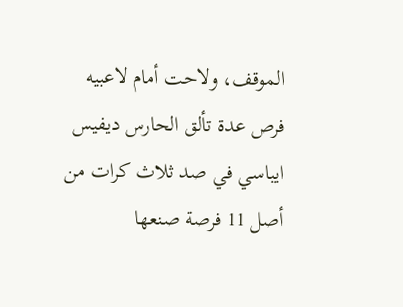الموقف، ولاحت أمام لاعبيه فرص عدة تألق الحارس ديفيس ايباسي في صد ثلاث كرات من أصل 11 فرصة صنعها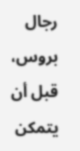رجال بروس، قبل أن يتمكن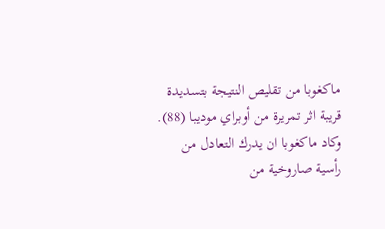ماكغوبا من تقليص النتيجة بتسديدة قريبة اثر تمريرة من أوبراي موديبا (88).
وكاد ماكغوبا ان يدرك التعادل من رأسية صاروخية من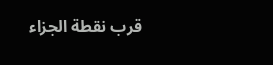قرب نقطة الجزاء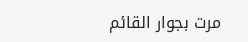مرت بجوار القائم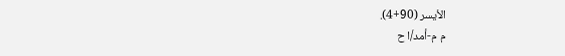الأيسر (90+4).
م م-أمد/ا ح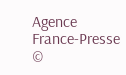Agence France-Presse ©